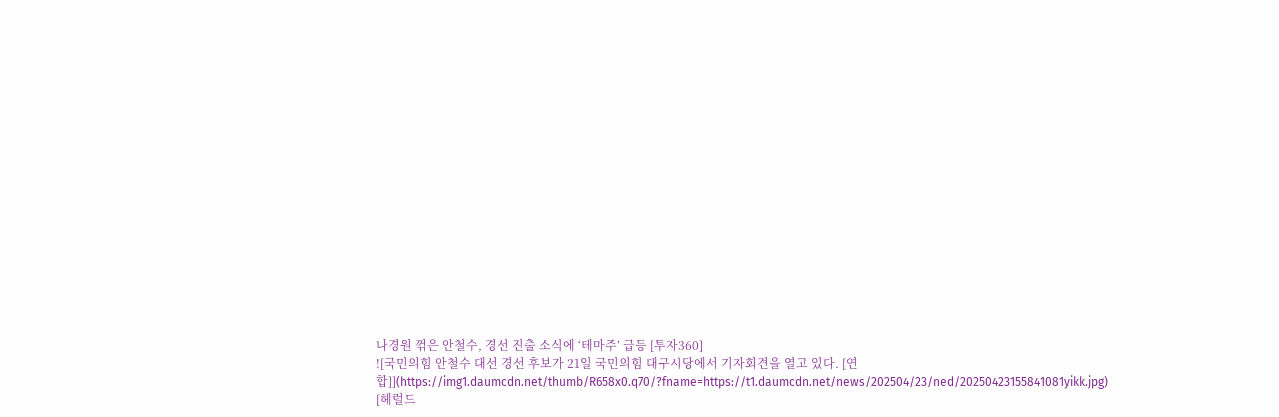나경원 꺾은 안철수, 경선 진출 소식에 ‘테마주’ 급등 [투자360]
![국민의힘 안철수 대선 경선 후보가 21일 국민의힘 대구시당에서 기자회견을 열고 있다. [연합]](https://img1.daumcdn.net/thumb/R658x0.q70/?fname=https://t1.daumcdn.net/news/202504/23/ned/20250423155841081yikk.jpg)
[헤럴드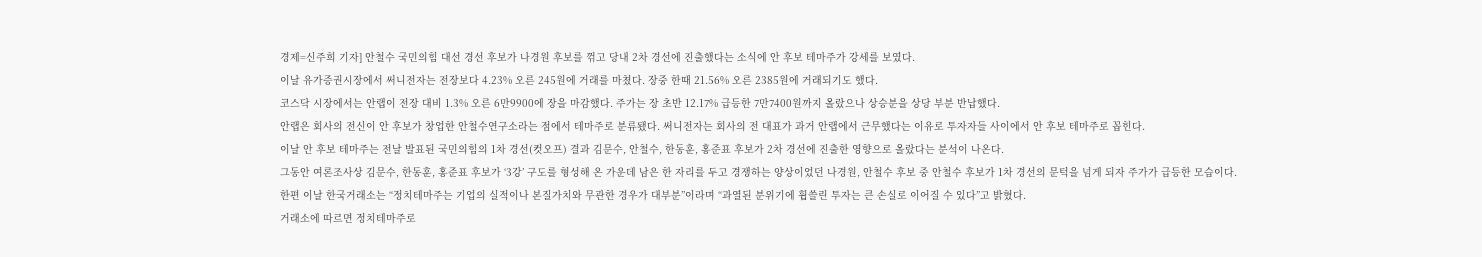경제=신주희 기자] 안철수 국민의힘 대선 경선 후보가 나경원 후보를 꺾고 당내 2차 경선에 진출했다는 소식에 안 후보 테마주가 강세를 보였다.
이날 유가증권시장에서 써니전자는 전장보다 4.23% 오른 245원에 거래를 마쳤다. 장중 한때 21.56% 오른 2385원에 거래되기도 했다.
코스닥 시장에서는 안랩이 전장 대비 1.3% 오른 6만9900에 장을 마감했다. 주가는 장 초반 12.17% 급등한 7만7400원까지 올랐으나 상승분을 상당 부분 반납했다.
안랩은 회사의 전신이 안 후보가 창업한 안철수연구소라는 점에서 테마주로 분류됐다. 써니전자는 회사의 전 대표가 과거 안랩에서 근무했다는 이유로 투자자들 사이에서 안 후보 테마주로 꼽힌다.
이날 안 후보 테마주는 전날 발표된 국민의힘의 1차 경선(컷오프) 결과 김문수, 안철수, 한동훈, 홍준표 후보가 2차 경선에 진출한 영향으로 올랐다는 분석이 나온다.
그동안 여론조사상 김문수, 한동훈, 홍준표 후보가 ‘3강’ 구도를 형성해 온 가운데 남은 한 자리를 두고 경쟁하는 양상이었던 나경원, 안철수 후보 중 안철수 후보가 1차 경선의 문턱을 넘게 되자 주가가 급등한 모습이다.
한편 이날 한국거래소는 “정치테마주는 기업의 실적이나 본질가치와 무관한 경우가 대부분”이라며 “과열된 분위기에 휩쓸린 투자는 큰 손실로 이어질 수 있다”고 밝혔다.
거래소에 따르면 정치테마주로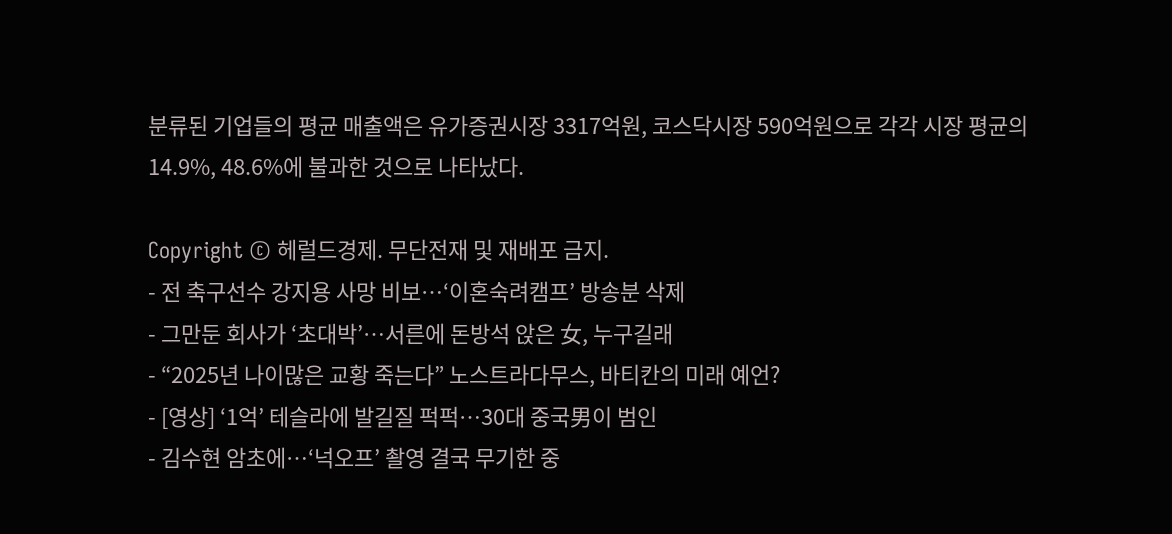분류된 기업들의 평균 매출액은 유가증권시장 3317억원, 코스닥시장 590억원으로 각각 시장 평균의 14.9%, 48.6%에 불과한 것으로 나타났다.

Copyright © 헤럴드경제. 무단전재 및 재배포 금지.
- 전 축구선수 강지용 사망 비보…‘이혼숙려캠프’ 방송분 삭제
- 그만둔 회사가 ‘초대박’…서른에 돈방석 앉은 女, 누구길래
- “2025년 나이많은 교황 죽는다” 노스트라다무스, 바티칸의 미래 예언?
- [영상] ‘1억’ 테슬라에 발길질 퍽퍽…30대 중국男이 범인
- 김수현 암초에…‘넉오프’ 촬영 결국 무기한 중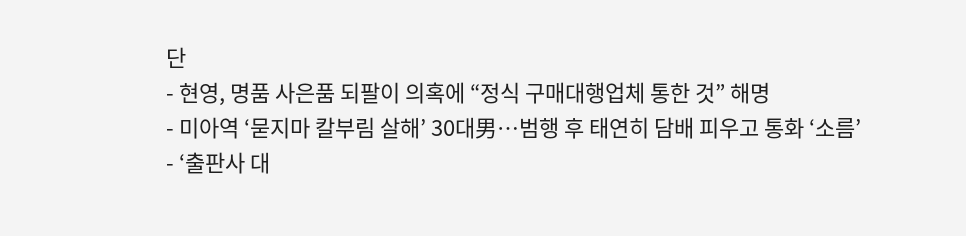단
- 현영, 명품 사은품 되팔이 의혹에 “정식 구매대행업체 통한 것” 해명
- 미아역 ‘묻지마 칼부림 살해’ 30대男…범행 후 태연히 담배 피우고 통화 ‘소름’
- ‘출판사 대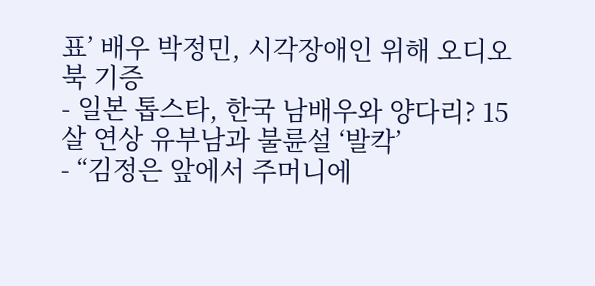표’ 배우 박정민, 시각장애인 위해 오디오북 기증
- 일본 톱스타, 한국 남배우와 양다리? 15살 연상 유부남과 불륜설 ‘발칵’
- “김정은 앞에서 주머니에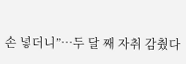손 넣더니”…두 달 째 자취 감췄다